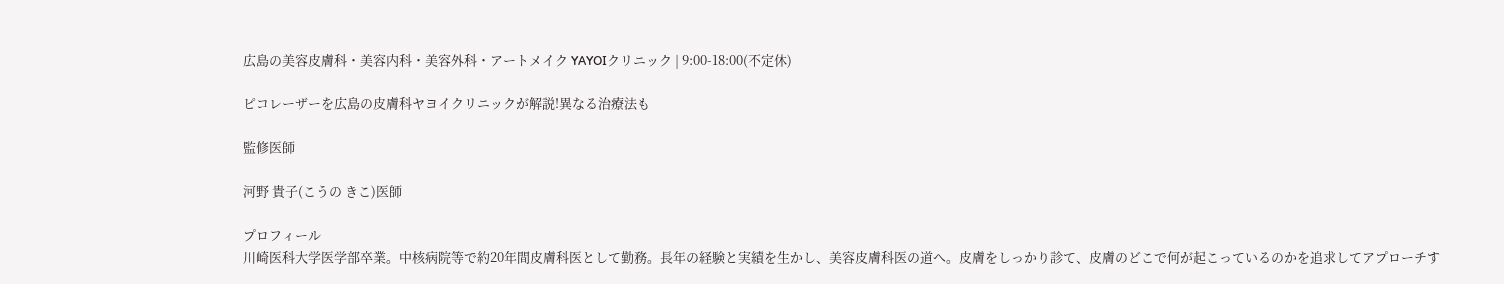広島の美容皮膚科・美容内科・美容外科・アートメイク YAYOIクリニック | 9:00-18:00(不定休)

ピコレーザーを広島の皮膚科ヤヨイクリニックが解説!異なる治療法も

監修医師

河野 貴子(こうの きこ)医師

プロフィール
川崎医科大学医学部卒業。中核病院等で約20年間皮膚科医として勤務。長年の経験と実績を生かし、美容皮膚科医の道へ。皮膚をしっかり診て、皮膚のどこで何が起こっているのかを追求してアプローチす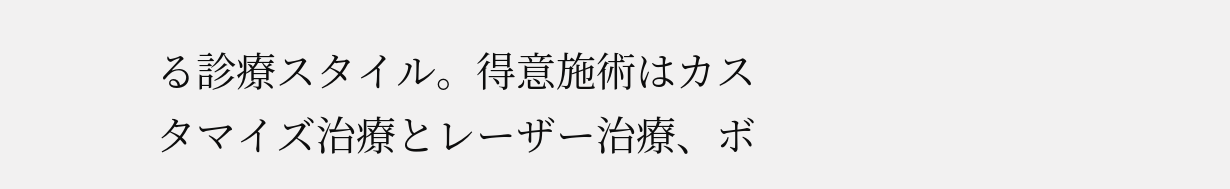る診療スタイル。得意施術はカスタマイズ治療とレーザー治療、ボ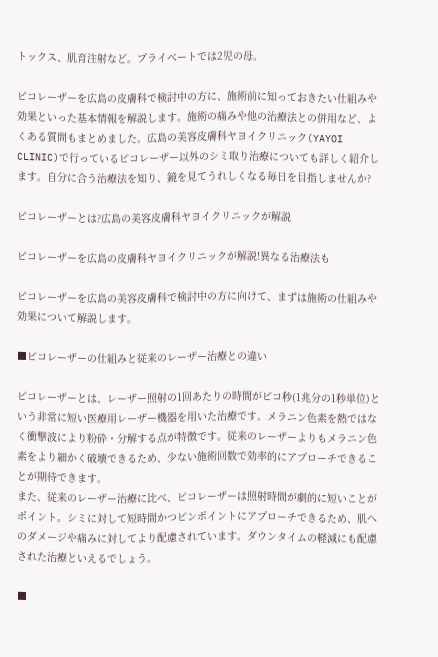トックス、肌育注射など。プライベートでは2児の母。

ピコレーザーを広島の皮膚科で検討中の方に、施術前に知っておきたい仕組みや効果といった基本情報を解説します。施術の痛みや他の治療法との併用など、よくある質問もまとめました。広島の美容皮膚科ヤヨイクリニック(YAYOI CLINIC)で行っているピコレーザー以外のシミ取り治療についても詳しく紹介します。自分に合う治療法を知り、鏡を見てうれしくなる毎日を目指しませんか?

ピコレーザーとは?広島の美容皮膚科ヤヨイクリニックが解説

ピコレーザーを広島の皮膚科ヤヨイクリニックが解説!異なる治療法も

ピコレーザーを広島の美容皮膚科で検討中の方に向けて、まずは施術の仕組みや効果について解説します。

■ピコレーザーの仕組みと従来のレーザー治療との違い

ピコレーザーとは、レーザー照射の1回あたりの時間がピコ秒(1兆分の1秒単位)という非常に短い医療用レーザー機器を用いた治療です。メラニン色素を熱ではなく衝撃波により粉砕・分解する点が特徴です。従来のレーザーよりもメラニン色素をより細かく破壊できるため、少ない施術回数で効率的にアプローチできることが期待できます。
また、従来のレーザー治療に比べ、ピコレーザーは照射時間が劇的に短いことがポイント。シミに対して短時間かつピンポイントにアプローチできるため、肌へのダメージや痛みに対してより配慮されています。ダウンタイムの軽減にも配慮された治療といえるでしょう。

■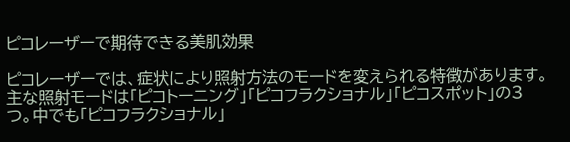ピコレーザーで期待できる美肌効果

ピコレーザーでは、症状により照射方法のモードを変えられる特徴があります。主な照射モードは「ピコトーニング」「ピコフラクショナル」「ピコスポット」の3つ。中でも「ピコフラクショナル」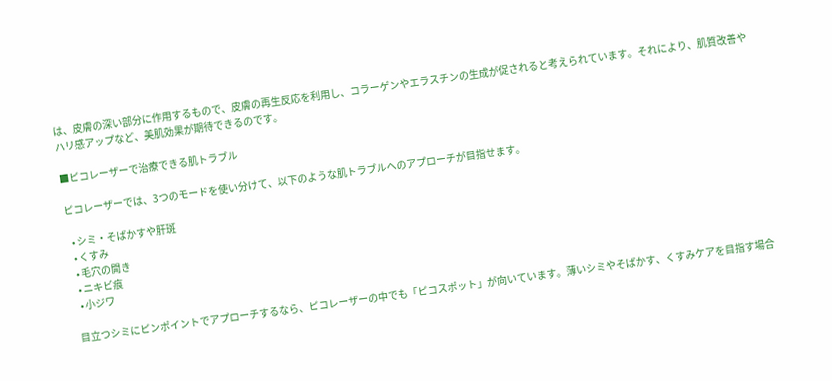は、皮膚の深い部分に作用するもので、皮膚の再生反応を利用し、コラーゲンやエラスチンの生成が促されると考えられています。それにより、肌質改善やハリ感アップなど、美肌効果が期待できるのです。

■ピコレーザーで治療できる肌トラブル

ピコレーザーでは、3つのモードを使い分けて、以下のような肌トラブルへのアプローチが目指せます。

  • シミ・そばかすや肝斑
  • くすみ
  • 毛穴の開き
  • ニキビ痕
  • 小ジワ

目立つシミにピンポイントでアプローチするなら、ピコレーザーの中でも「ピコスポット」が向いています。薄いシミやそばかす、くすみケアを目指す場合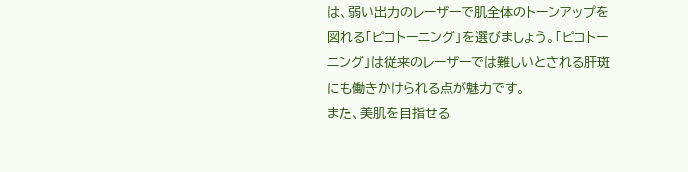は、弱い出力のレーザーで肌全体のトーンアップを図れる「ピコトーニング」を選びましょう。「ピコトーニング」は従来のレーザーでは難しいとされる肝斑にも働きかけられる点が魅力です。
また、美肌を目指せる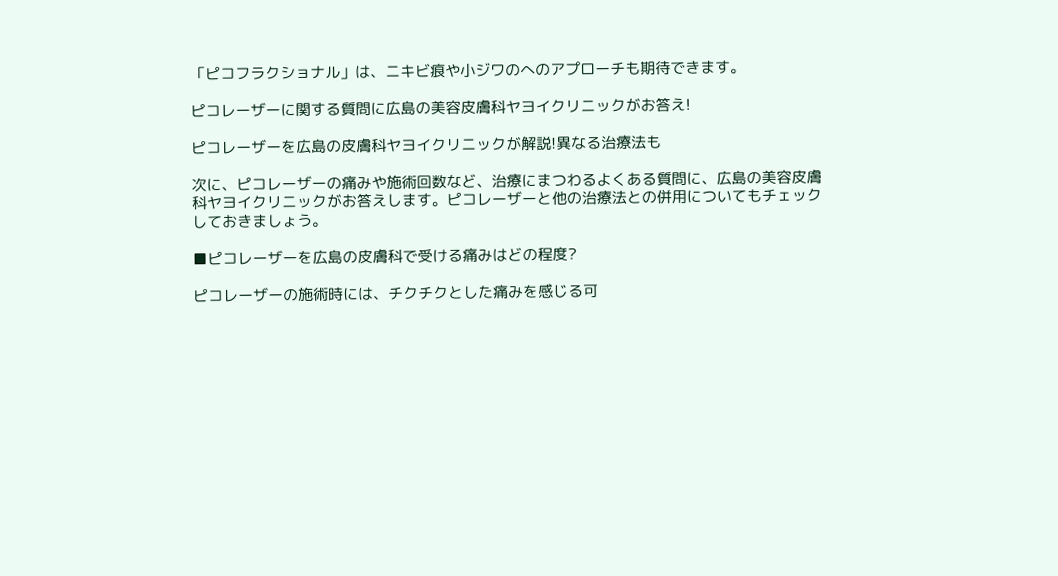「ピコフラクショナル」は、ニキビ痕や小ジワのへのアプローチも期待できます。

ピコレーザーに関する質問に広島の美容皮膚科ヤヨイクリニックがお答え!

ピコレーザーを広島の皮膚科ヤヨイクリニックが解説!異なる治療法も

次に、ピコレーザーの痛みや施術回数など、治療にまつわるよくある質問に、広島の美容皮膚科ヤヨイクリニックがお答えします。ピコレーザーと他の治療法との併用についてもチェックしておきましょう。

■ピコレーザーを広島の皮膚科で受ける痛みはどの程度?

ピコレーザーの施術時には、チクチクとした痛みを感じる可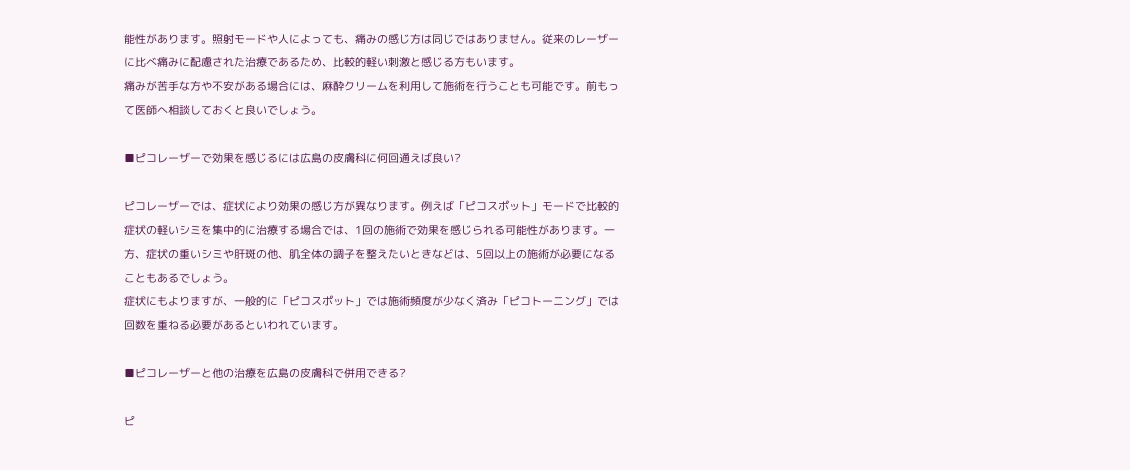能性があります。照射モードや人によっても、痛みの感じ方は同じではありません。従来のレーザーに比べ痛みに配慮された治療であるため、比較的軽い刺激と感じる方もいます。
痛みが苦手な方や不安がある場合には、麻酔クリームを利用して施術を行うことも可能です。前もって医師へ相談しておくと良いでしょう。

■ピコレーザーで効果を感じるには広島の皮膚科に何回通えば良い?

ピコレーザーでは、症状により効果の感じ方が異なります。例えば「ピコスポット」モードで比較的症状の軽いシミを集中的に治療する場合では、1回の施術で効果を感じられる可能性があります。一方、症状の重いシミや肝斑の他、肌全体の調子を整えたいときなどは、5回以上の施術が必要になることもあるでしょう。
症状にもよりますが、一般的に「ピコスポット」では施術頻度が少なく済み「ピコトーニング」では回数を重ねる必要があるといわれています。

■ピコレーザーと他の治療を広島の皮膚科で併用できる?

ピ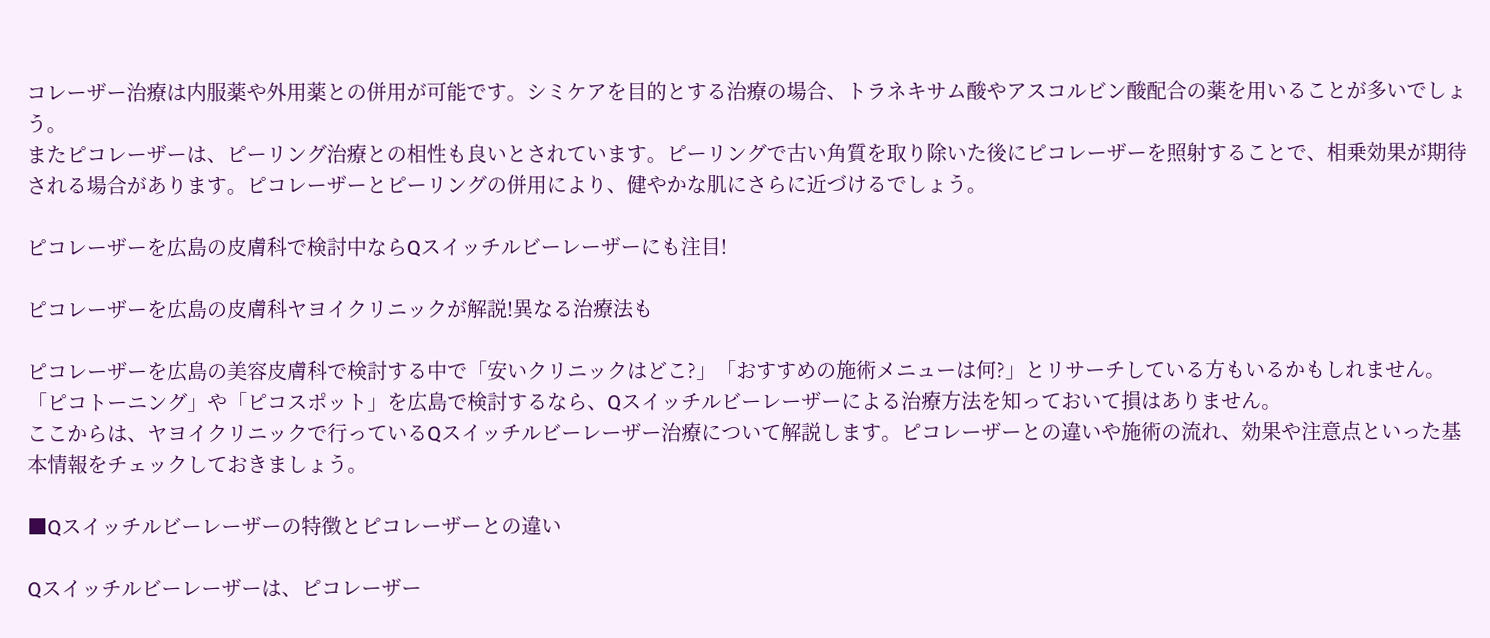コレーザー治療は内服薬や外用薬との併用が可能です。シミケアを目的とする治療の場合、トラネキサム酸やアスコルビン酸配合の薬を用いることが多いでしょう。
またピコレーザーは、ピーリング治療との相性も良いとされています。ピーリングで古い角質を取り除いた後にピコレーザーを照射することで、相乗効果が期待される場合があります。ピコレーザーとピーリングの併用により、健やかな肌にさらに近づけるでしょう。

ピコレーザーを広島の皮膚科で検討中ならQスイッチルビーレーザーにも注目!

ピコレーザーを広島の皮膚科ヤヨイクリニックが解説!異なる治療法も

ピコレーザーを広島の美容皮膚科で検討する中で「安いクリニックはどこ?」「おすすめの施術メニューは何?」とリサーチしている方もいるかもしれません。「ピコトーニング」や「ピコスポット」を広島で検討するなら、Qスイッチルビーレーザーによる治療方法を知っておいて損はありません。
ここからは、ヤヨイクリニックで行っているQスイッチルビーレーザー治療について解説します。ピコレーザーとの違いや施術の流れ、効果や注意点といった基本情報をチェックしておきましょう。

■Qスイッチルビーレーザーの特徴とピコレーザーとの違い

Qスイッチルビーレーザーは、ピコレーザー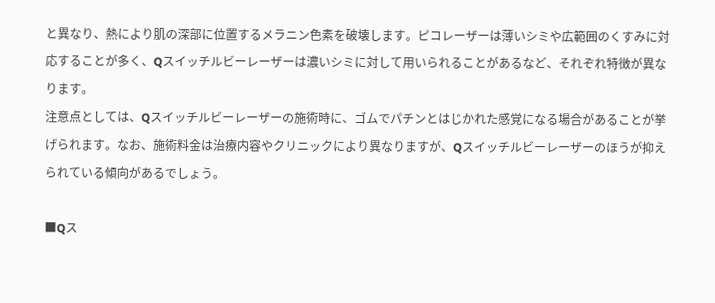と異なり、熱により肌の深部に位置するメラニン色素を破壊します。ピコレーザーは薄いシミや広範囲のくすみに対応することが多く、Qスイッチルビーレーザーは濃いシミに対して用いられることがあるなど、それぞれ特徴が異なります。
注意点としては、Qスイッチルビーレーザーの施術時に、ゴムでパチンとはじかれた感覚になる場合があることが挙げられます。なお、施術料金は治療内容やクリニックにより異なりますが、Qスイッチルビーレーザーのほうが抑えられている傾向があるでしょう。

■Qス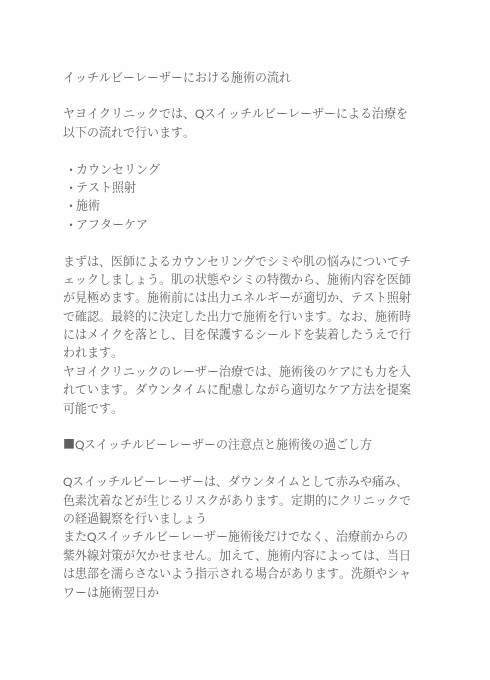イッチルビーレーザーにおける施術の流れ

ヤヨイクリニックでは、Qスイッチルビーレーザーによる治療を以下の流れで行います。

  • カウンセリング
  • テスト照射
  • 施術
  • アフターケア

まずは、医師によるカウンセリングでシミや肌の悩みについてチェックしましょう。肌の状態やシミの特徴から、施術内容を医師が見極めます。施術前には出力エネルギーが適切か、テスト照射で確認。最終的に決定した出力で施術を行います。なお、施術時にはメイクを落とし、目を保護するシールドを装着したうえで行われます。
ヤヨイクリニックのレーザー治療では、施術後のケアにも力を入れています。ダウンタイムに配慮しながら適切なケア方法を提案可能です。

■Qスイッチルビーレーザーの注意点と施術後の過ごし方

Qスイッチルビーレーザーは、ダウンタイムとして赤みや痛み、色素沈着などが生じるリスクがあります。定期的にクリニックでの経過観察を行いましょう
またQスイッチルビーレーザー施術後だけでなく、治療前からの紫外線対策が欠かせません。加えて、施術内容によっては、当日は患部を濡らさないよう指示される場合があります。洗顔やシャワーは施術翌日か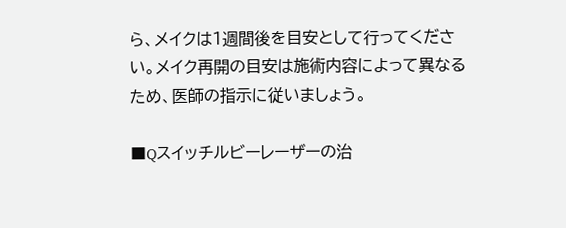ら、メイクは1週間後を目安として行ってください。メイク再開の目安は施術内容によって異なるため、医師の指示に従いましょう。

■Qスイッチルビーレーザーの治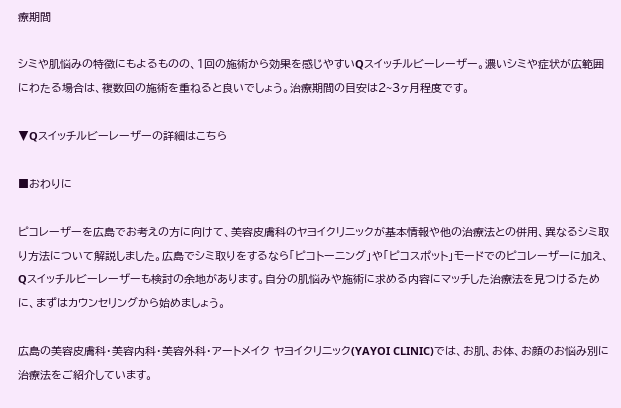療期間

シミや肌悩みの特徴にもよるものの、1回の施術から効果を感じやすいQスイッチルビーレーザー。濃いシミや症状が広範囲にわたる場合は、複数回の施術を重ねると良いでしょう。治療期間の目安は2~3ヶ月程度です。

▼Qスイッチルビーレーザーの詳細はこちら

■おわりに

ピコレーザーを広島でお考えの方に向けて、美容皮膚科のヤヨイクリニックが基本情報や他の治療法との併用、異なるシミ取り方法について解説しました。広島でシミ取りをするなら「ピコトーニング」や「ピコスポット」モードでのピコレーザーに加え、Qスイッチルビーレーザーも検討の余地があります。自分の肌悩みや施術に求める内容にマッチした治療法を見つけるために、まずはカウンセリングから始めましょう。

広島の美容皮膚科・美容内科・美容外科・アートメイク ヤヨイクリニック(YAYOI CLINIC)では、お肌、お体、お顔のお悩み別に治療法をご紹介しています。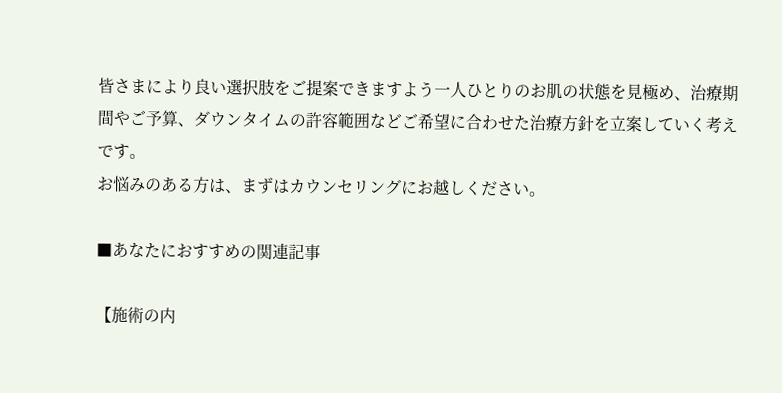皆さまにより良い選択肢をご提案できますよう一人ひとりのお肌の状態を見極め、治療期間やご予算、ダウンタイムの許容範囲などご希望に合わせた治療方針を立案していく考えです。
お悩みのある方は、まずはカウンセリングにお越しください。

■あなたにおすすめの関連記事

【施術の内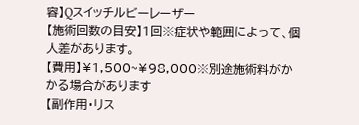容】Qスイッチルビーレーザー
【施術回数の目安】1回※症状や範囲によって、個人差があります。
【費用】¥1,500~¥98,000※別途施術料がかかる場合があります
【副作用・リス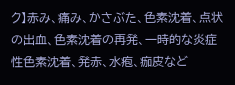ク】赤み、痛み、かさぶた、色素沈着、点状の出血、色素沈着の再発、一時的な炎症性色素沈着、発赤、水疱、痂皮など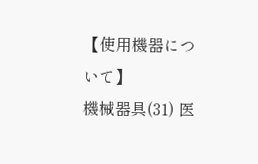【使用機器について】
機械器具(31) 医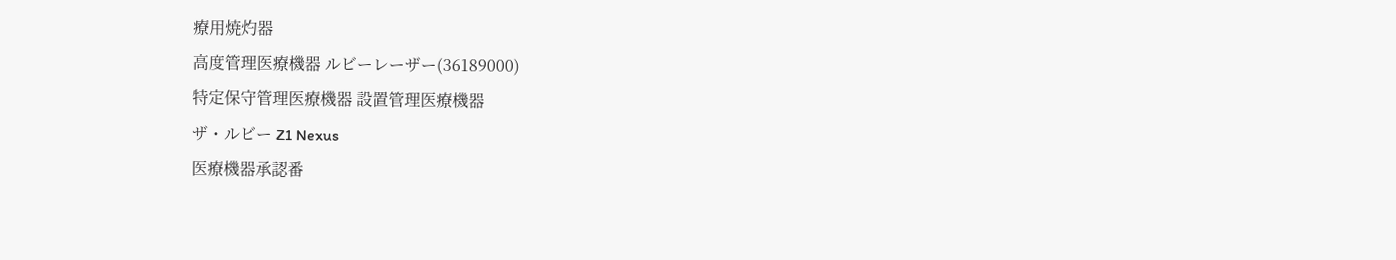療用焼灼器
高度管理医療機器 ルビーレーザー(36189000)
特定保守管理医療機器 設置管理医療機器
ザ・ルビー Z1 Nexus
医療機器承認番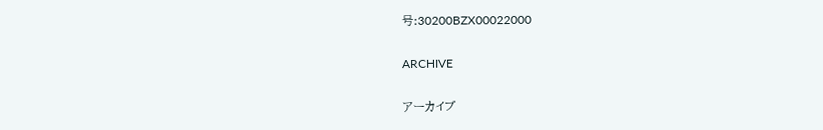号:30200BZX00022000

ARCHIVE

アーカイブ